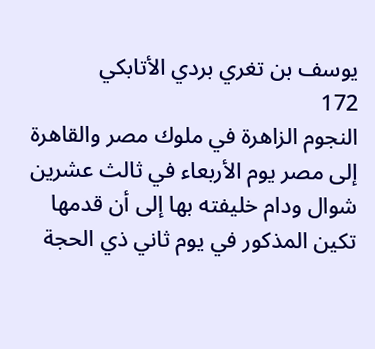يوسف بن تغري بردي الأتابكي
172
النجوم الزاهرة في ملوك مصر والقاهرة
إلى مصر يوم الأربعاء في ثالث عشرين شوال ودام خليفته بها إلى أن قدمها تكين المذكور في يوم ثاني ذي الحجة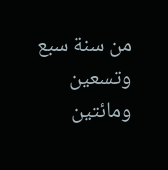من سنة سبع وتسعين ومائتين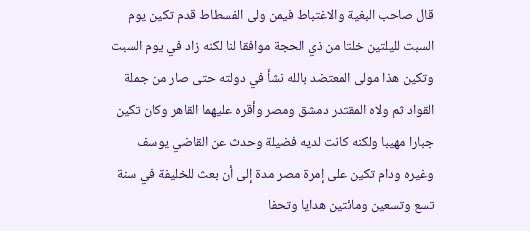قال صاحب البغية والاغتباط فيمن ولى الفسطاط قدم تكين يوم السبت لليلتين خلتا من ذي الحجة موافقا لنا لكنه زاد في يوم السبت وتكين هذا مولى المعتضد بالله نشأ في دولته حتى صار من جملة القواد ثم ولاه المقتدر دمشق ومصر وأقره عليهما القاهر وكان تكين جبارا مهيبا ولكنه كانت لديه فضيلة وحدث عن القاضي يوسف وغيره ودام تكين على إمرة مصر مدة إلى أن بعث للخليفة في سنة تسع وتسعين ومائتين هدايا وتحفا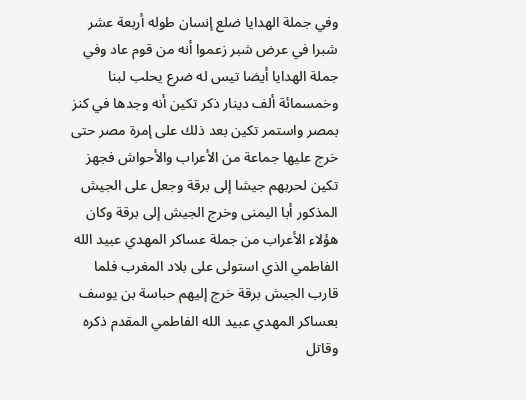وفي جملة الهدايا ضلع إنسان طوله أربعة عشر شبرا في عرض شبر زعموا أنه من قوم عاد وفي جملة الهدايا أيضا تيس له ضرع يحلب لبنا وخمسمائة ألف دينار ذكر تكين أنه وجدها في كنز بمصر واستمر تكين بعد ذلك على إمرة مصر حتى خرج عليها جماعة من الأعراب والأحواش فجهز تكين لحربهم جيشا إلى برقة وجعل على الجيش المذكور أبا اليمنى وخرج الجيش إلى برقة وكان هؤلاء الأعراب من جملة عساكر المهدي عبيد الله الفاطمي الذي استولى على بلاد المغرب فلما قارب الجيش برقة خرج إليهم حباسة بن يوسف بعساكر المهدي عبيد الله الفاطمي المقدم ذكره وقاتل